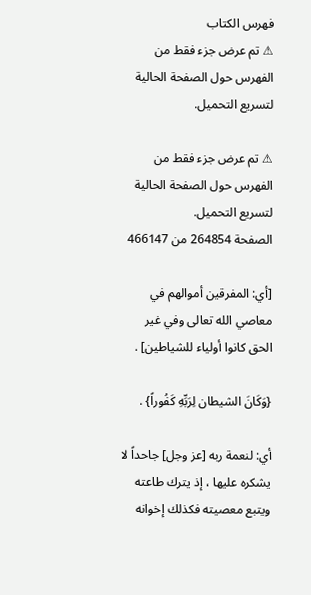فهرس الكتاب
⚠ تم عرض جزء فقط من الفهرس حول الصفحة الحالية لتسريع التحميل.

⚠ تم عرض جزء فقط من الفهرس حول الصفحة الحالية لتسريع التحميل.
الصفحة 264854 من 466147

[أي: المفرقين أموالهم في معاصي الله تعالى وفي غير الحق كانوا أولياء للشياطين] .

{وَكَانَ الشيطان لِرَبِّهِ كَفُوراً} .

أي: لنعمة ربه [عز وجل] جاحداً لا يشكره عليها ، إذ يترك طاعته ويتبع معصيته فكذلك إخوانه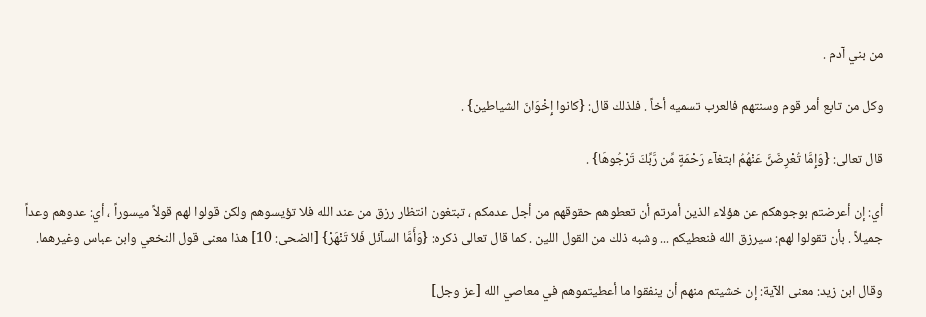من بني آدم .

وكل من تابع أمر قوم وسنتهم فالعرب تسميه أخاً . فلذلك قال: {كانوا إِخْوَانَ الشياطين} .

قال تعالى: {وَإِمَّا تُعْرِضَنَّ عَنْهُمُ ابتغآء رَحْمَةٍ مِّن رَّبِّكَ تَرْجُوهَا} .

أي: إن أعرضتم بوجوهكم عن هؤلاء الذين أمرتم أن تعطوهم حقوقهم من أجل عدمكم ، تبتغون انتظار رزق من عند الله فلا تؤيسوهم ولكن قولوا لهم قولاً ميسوراً ، أي: عدوهم وعداً جميلاً . بأن تقولوا لهم: سيرزق الله فنعطيكم ... وشبه ذلك من القول اللين . كما قال تعالى ذكره: {وَأَمَّا السآئل فَلاَ تَنْهَرْ} [الضحى: 10] هذا معنى قول النخعي وابن عباس وغيرهما.

وقال ابن زيد: معنى الآية: إن خشيتم منهم أن ينفقوا ما أعطيتموهم في معاصي الله [عز وجل]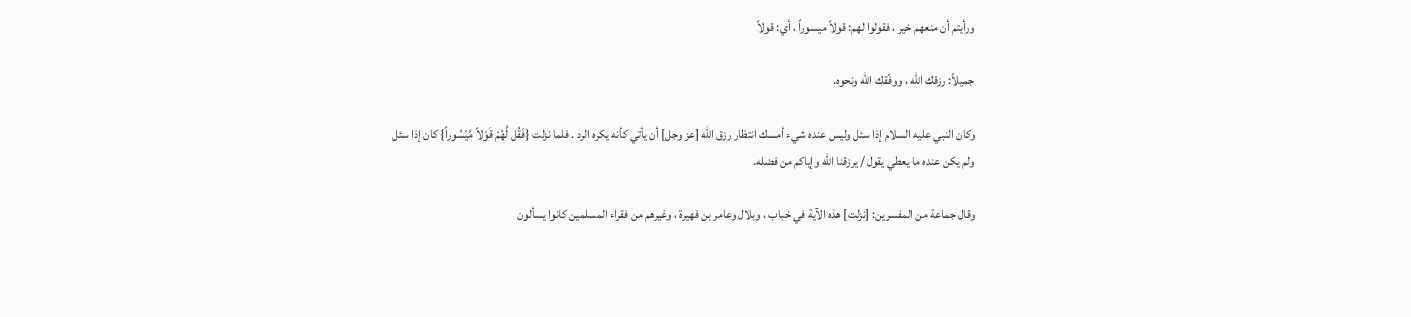ورأيتم أن منعهم خير ، فقولوا لهم: قولاً ميسوراً ، أي: قولاً

جميلاً: رزقك الله ، ووفّقك الله ونحوه.

وكان النبي عليه السلام إذا سئل وليس عنده شيء أمسك انتظار رزق الله [عز وجل] أن يأتي كأنه يكره الرد . فلما نزلت {فَقُل لَّهُمْ قَوْلاً مَّيْسُوراً} كان إذا سئل ولم يكن عنده ما يعطي يقول / يرزقنا الله وإياكم من فضله.

وقال جماعة من المفسرين: [نزلت] هذه الآية في خباب ، وبلال وعامر بن فهيرة ، وغيرهم من فقراء المسلمين كانوا يسألون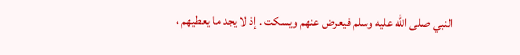النبي صلى الله عليه وسلم فيعرض عنهم ويسكت . إذ لا يجد ما يعطيهم ،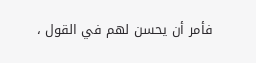فأمر أن يحسن لهم في القول ،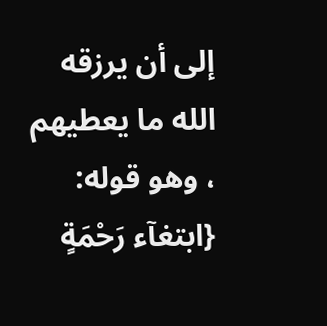إلى أن يرزقه الله ما يعطيهم ، وهو قوله: {ابتغآء رَحْمَةٍ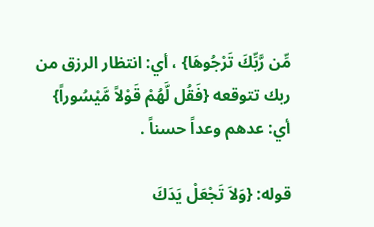مِّن رَّبِّكَ تَرْجُوهَا} ، أي: انتظار الرزق من ربك تتوقعه {فَقُل لَّهُمْ قَوْلاً مَّيْسُوراً} أي: عدهم وعداً حسناً .

قوله: {وَلاَ تَجْعَلْ يَدَكَ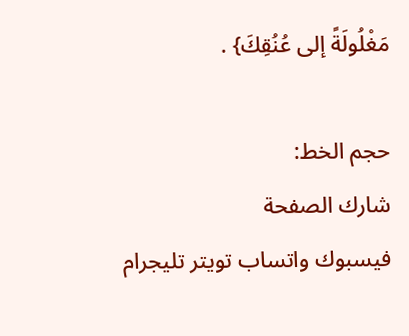مَغْلُولَةً إلى عُنُقِكَ} .

حجم الخط:
شارك الصفحة
فيسبوك واتساب تويتر تليجرام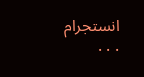انستجرام
. . .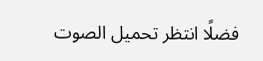فضلًا انتظر تحميل الصوت